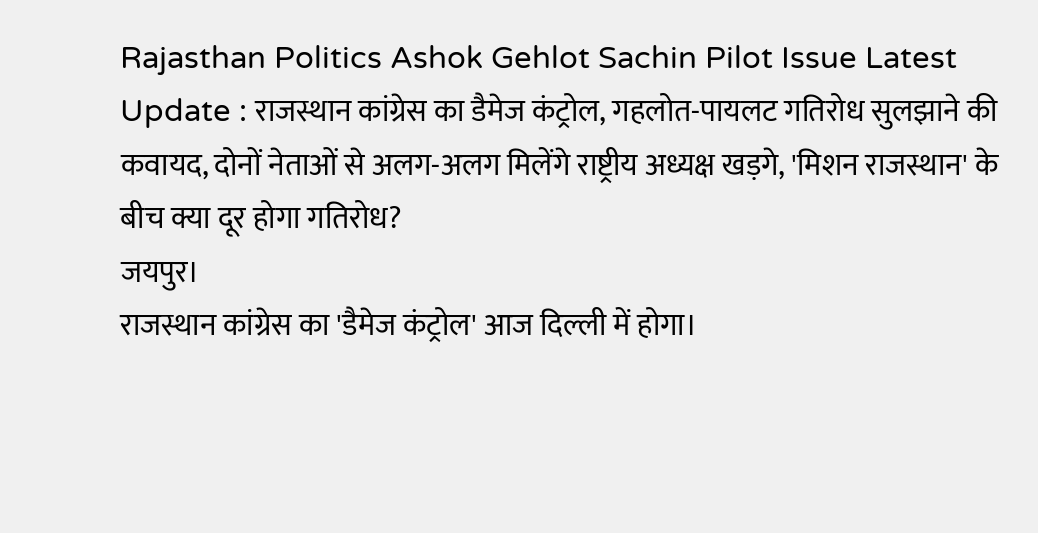Rajasthan Politics Ashok Gehlot Sachin Pilot Issue Latest Update : राजस्थान कांग्रेस का डैमेज कंट्रोल, गहलोत-पायलट गतिरोध सुलझाने की कवायद, दोनों नेताओं से अलग-अलग मिलेंगे राष्ट्रीय अध्यक्ष खड़गे, 'मिशन राजस्थान' के बीच क्या दूर होगा गतिरोध?
जयपुर।
राजस्थान कांग्रेस का 'डैमेज कंट्रोल' आज दिल्ली में होगा।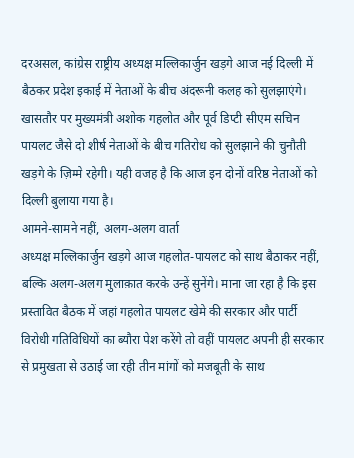दरअसल, कांग्रेस राष्ट्रीय अध्यक्ष मल्लिकार्जुन खड़गे आज नई दिल्ली में बैठकर प्रदेश इकाई में नेताओं के बीच अंदरूनी कलह को सुलझाएंगे। खासतौर पर मुख्यमंत्री अशोक गहलोत और पूर्व डिप्टी सीएम सचिन पायलट जैसे दो शीर्ष नेताओं के बीच गतिरोध को सुलझाने की चुनौती खड़गे के ज़िम्मे रहेगी। यही वजह है कि आज इन दोनों वरिष्ठ नेताओं को दिल्ली बुलाया गया है।
आमने-सामने नहीं, अलग-अलग वार्ता
अध्यक्ष मल्लिकार्जुन खड़गे आज गहलोत-पायलट को साथ बैठाकर नहीं, बल्कि अलग-अलग मुलाक़ात करके उन्हें सुनेंगे। माना जा रहा है कि इस प्रस्तावित बैठक में जहां गहलोत पायलट खेमे की सरकार और पार्टी विरोधी गतिविधियों का ब्यौरा पेश करेंगे तो वहीं पायलट अपनी ही सरकार से प्रमुखता से उठाई जा रही तीन मांगों को मजबूती के साथ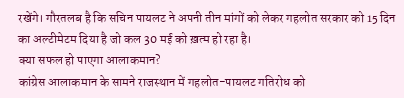रखेंगे। गौरतलब है कि सचिन पायलट ने अपनी तीन मांगों को लेकर गहलोत सरकार को 15 दिन का अल्टीमेटम दिया है जो कल 30 मई को ख़त्म हो रहा है।
क्या सफल हो पाएगा आलाकमान?
कांग्रेस आलाकमान के सामने राजस्थान में गहलोत-पायलट गतिरोध को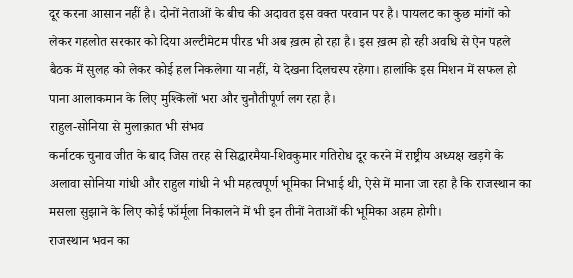दूर करना आसान नहीं है। दोनों नेताओं के बीच की अदावत इस वक्त परवान पर है। पायलट का कुछ मांगों को लेकर गहलोत सरकार को दिया अल्टीमेटम पीरड भी अब ख़त्म हो रहा है। इस ख़त्म हो रही अवधि से ऐन पहले बैठक में सुलह को लेकर कोई हल निकलेगा या नहीं, ये देखना दिलचस्प रहेगा। हालांकि इस मिशन में सफल हो पाना आलाकमान के लिए मुश्किलों भरा और चुनौतीपूर्ण लग रहा है।
राहुल-सोनिया से मुलाक़ात भी संभव
कर्नाटक चुनाव जीत के बाद जिस तरह से सिद्धारमैया-शिवकुमार गतिरोध दूर करने में राष्ट्रीय अध्यक्ष खड़गे के अलावा सोनिया गांधी और राहुल गांधी ने भी महत्वपूर्ण भूमिका निभाई थी, ऐसे में माना जा रहा है कि राजस्थान का मसला सुझाने के लिए कोई फॉर्मूला निकालने में भी इन तीनों नेताओं की भूमिका अहम होगी।
राजस्थान भवन का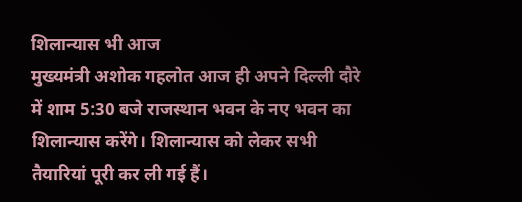शिलान्यास भी आज
मुख्यमंत्री अशोक गहलोत आज ही अपने दिल्ली दौरे में शाम 5:30 बजे राजस्थान भवन के नए भवन का शिलान्यास करेंगे। शिलान्यास को लेकर सभी तैयारियां पूरी कर ली गई हैं।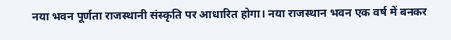नया भवन पूर्णता राजस्थानी संस्कृति पर आधारित होगा। नया राजस्थान भवन एक वर्ष में बनकर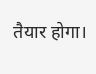तैयार होगा।